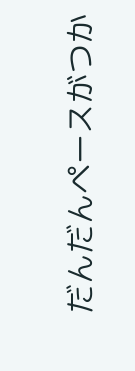だんだんペースがつか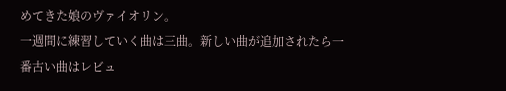めてきた娘のヴァイオリン。
一週間に練習していく曲は三曲。新しい曲が追加されたら一番古い曲はレビュ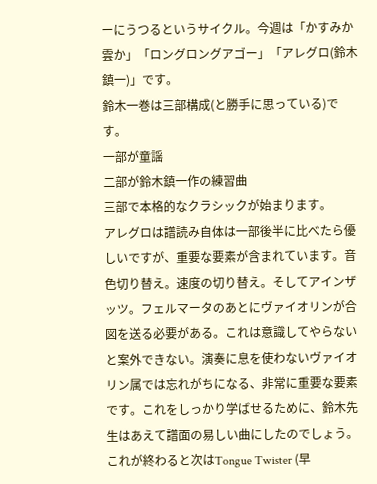ーにうつるというサイクル。今週は「かすみか雲か」「ロングロングアゴー」「アレグロ(鈴木鎮一)」です。
鈴木一巻は三部構成(と勝手に思っている)です。
一部が童謡
二部が鈴木鎮一作の練習曲
三部で本格的なクラシックが始まります。
アレグロは譜読み自体は一部後半に比べたら優しいですが、重要な要素が含まれています。音色切り替え。速度の切り替え。そしてアインザッツ。フェルマータのあとにヴァイオリンが合図を送る必要がある。これは意識してやらないと案外できない。演奏に息を使わないヴァイオリン属では忘れがちになる、非常に重要な要素です。これをしっかり学ばせるために、鈴木先生はあえて譜面の易しい曲にしたのでしょう。
これが終わると次はTongue Twister (早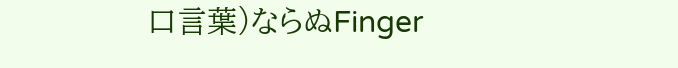口言葉)ならぬFinger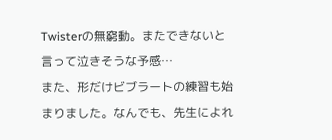Twisterの無窮動。またできないと言って泣きそうな予感…
また、形だけビブラートの練習も始まりました。なんでも、先生によれ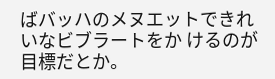ばバッハのメヌエットできれいなビブラートをか けるのが目標だとか。